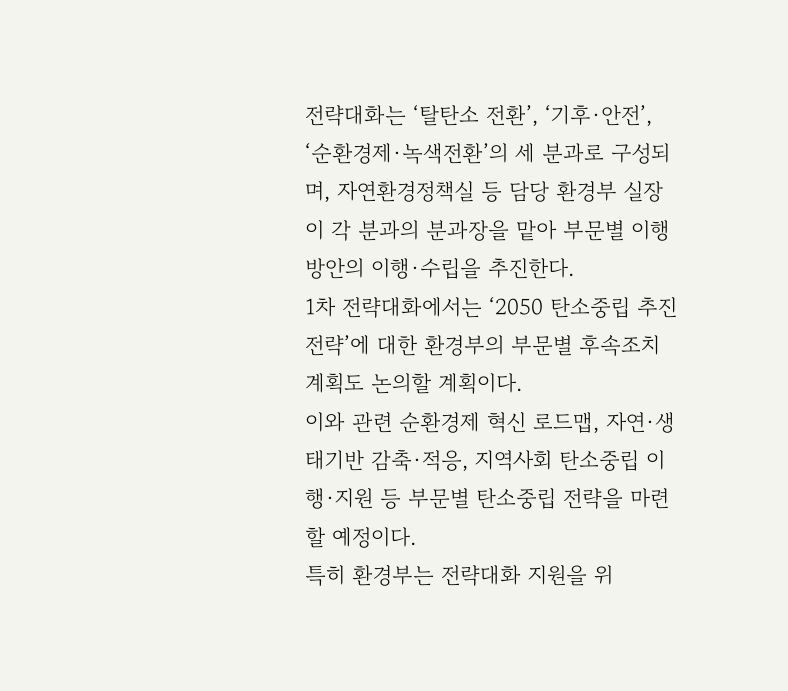전략대화는 ‘탈탄소 전환’, ‘기후·안전’, ‘순환경제·녹색전환’의 세 분과로 구성되며, 자연환경정책실 등 담당 환경부 실장이 각 분과의 분과장을 맡아 부문별 이행방안의 이행·수립을 추진한다.
1차 전략대화에서는 ‘2050 탄소중립 추진전략’에 대한 환경부의 부문별 후속조치 계획도 논의할 계획이다.
이와 관련 순환경제 혁신 로드맵, 자연·생태기반 감축·적응, 지역사회 탄소중립 이행·지원 등 부문별 탄소중립 전략을 마련할 예정이다.
특히 환경부는 전략대화 지원을 위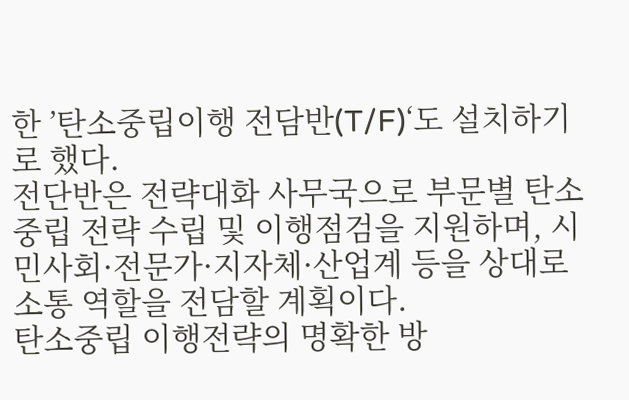한 ’탄소중립이행 전담반(T/F)‘도 설치하기로 했다.
전단반은 전략대화 사무국으로 부문별 탄소중립 전략 수립 및 이행점검을 지원하며, 시민사회·전문가·지자체·산업계 등을 상대로 소통 역할을 전담할 계획이다.
탄소중립 이행전략의 명확한 방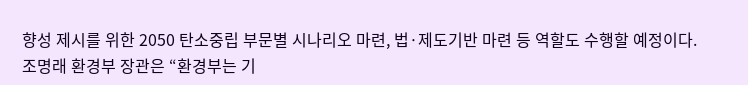향성 제시를 위한 2050 탄소중립 부문별 시나리오 마련, 법·제도기반 마련 등 역할도 수행할 예정이다.
조명래 환경부 장관은 “환경부는 기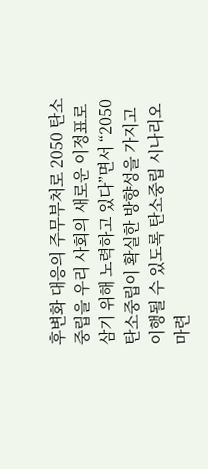후변화 대응의 주무부처로 2050 탄소중립을 우리 사회의 새로운 이정표로 삼기 위해 노력하고 있다”면서 “2050 탄소중립이 확실한 방향성을 가지고 이행될 수 있도록 탄소중립 시나리오 마련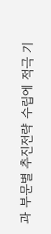과 부문별 추진전략 수립에 적극 기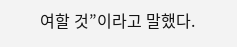여할 것”이라고 말했다.